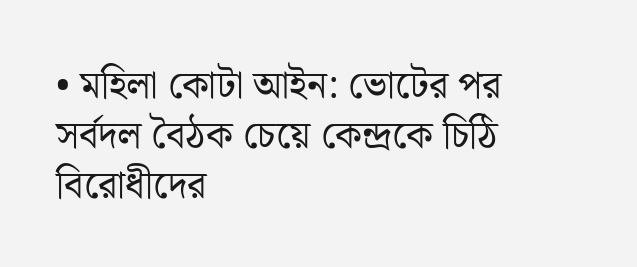• মহিলা কোটা আইন: ভোটের পর সর্বদল বৈঠক চেয়ে কেন্দ্রকে চিঠি বিরোধীদের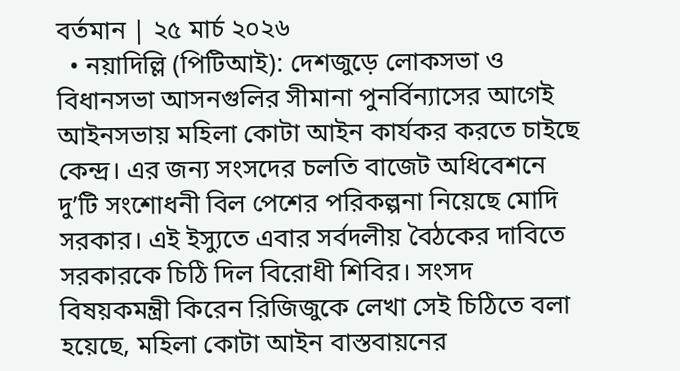বর্তমান | ২৫ মার্চ ২০২৬
  • নয়াদিল্লি (পিটিআই): দেশজুড়ে লোকসভা ও বিধানসভা আসনগুলির সীমানা পুনর্বিন্যাসের আগেই আইনসভায় মহিলা কোটা আইন কার্যকর করতে চাইছে কেন্দ্র। এর জন্য সংসদের চলতি বাজেট অধিবেশনে দু’টি সংশোধনী বিল পেশের পরিকল্পনা নিয়েছে মোদি সরকার। এই ইস্যুতে এবার সর্বদলীয় বৈঠকের দাবিতে সরকারকে চিঠি দিল বিরোধী শিবির। সংসদ বিষয়কমন্ত্রী কিরেন রিজিজুকে লেখা সেই চিঠিতে বলা হয়েছে, মহিলা কোটা আইন বাস্তবায়নের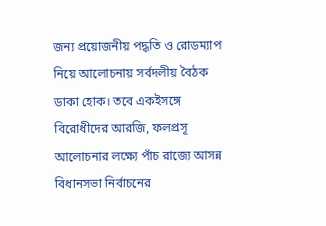জন্য প্রয়োজনীয় পদ্ধতি ও রোডম্যাপ নিয়ে আলোচনায় সর্বদলীয় বৈঠক ডাকা হোক। তবে একইসঙ্গে বিরোধীদের আরজি, ফলপ্রসূ আলোচনার লক্ষ্যে পাঁচ রাজ্যে আসন্ন বিধানসভা নির্বাচনের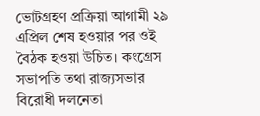ভোটগ্রহণ প্রক্রিয়া আগামী ২৯ এপ্রিল শেষ হওয়ার পর ওই বৈঠক হওয়া উচিত। কংগ্রেস সভাপতি তথা রাজ্যসভার বিরোধী দলনেতা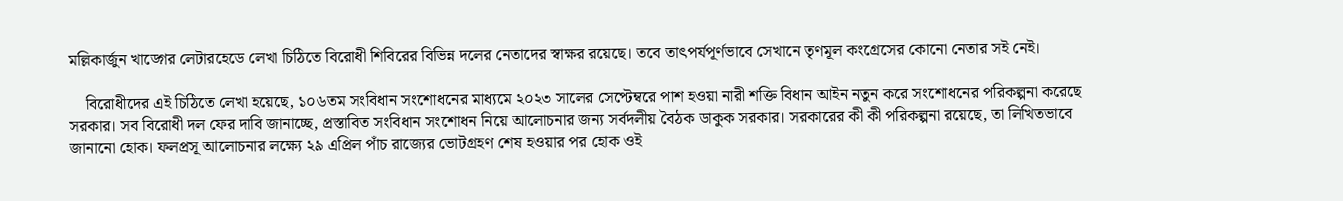মল্লিকার্জুন খাড়্গের লেটারহেডে লেখা চিঠিতে বিরোধী শিবিরের বিভিন্ন দলের নেতাদের স্বাক্ষর রয়েছে। তবে তাৎপর্যপূর্ণভাবে সেখানে তৃণমূল কংগ্রেসের কোনো নেতার সই নেই।

    বিরোধীদের এই চিঠিতে লেখা হয়েছে, ১০৬তম সংবিধান সংশোধনের মাধ্যমে ২০২৩ সালের সেপ্টেম্বরে পাশ হওয়া নারী শক্তি বিধান আইন নতুন করে সংশোধনের পরিকল্পনা করেছে সরকার। সব বিরোধী দল ফের দাবি জানাচ্ছে, প্রস্তাবিত সংবিধান সংশোধন নিয়ে আলোচনার জন্য সর্বদলীয় বৈঠক ডাকুক সরকার। সরকারের কী কী পরিকল্পনা রয়েছে, তা লিখিতভাবে জানানো হোক। ফলপ্রসূ আলোচনার লক্ষ্যে ২৯ এপ্রিল পাঁচ রাজ্যের ভোটগ্রহণ শেষ হওয়ার পর হোক ওই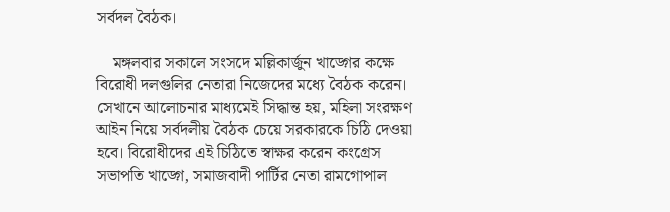সর্বদল বৈঠক।

    মঙ্গলবার সকালে সংসদে মল্লিকার্জুন খাড়্গের কক্ষে বিরোধী দলগুলির নেতারা নিজেদের মধ্যে বৈঠক করেন। সেখানে আলোচনার মাধ্যমেই সিদ্ধান্ত হয়, মহিলা সংরক্ষণ আইন নিয়ে সর্বদলীয় বৈঠক চেয়ে সরকারকে চিঠি দেওয়া হবে। বিরোধীদের এই চিঠিতে স্বাক্ষর করেন কংগ্রেস সভাপতি খাড়্গে, সমাজবাদী পার্টির নেতা রামগোপাল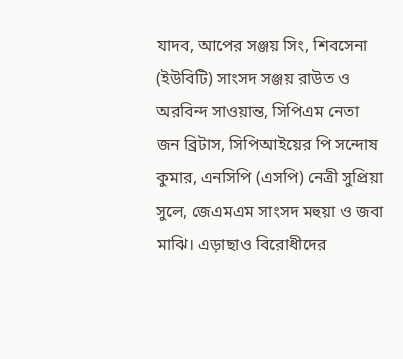যাদব, আপের সঞ্জয় সিং, শিবসেনা (ইউবিটি) সাংসদ সঞ্জয় রাউত ও অরবিন্দ সাওয়ান্ত, সিপিএম নেতা জন ব্রিটাস, সিপিআইয়ের পি সন্দোষ কুমার, এনসিপি (এসপি) নেত্রী সুপ্রিয়া সুলে, জেএমএম সাংসদ মহুয়া ও জবা মাঝি। এড়াছাও বিরোধীদের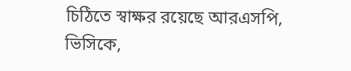চিঠিতে স্বাক্ষর রয়েছে আরএসপি, ভিসিকে,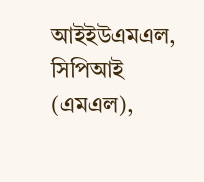আইইউএমএল, সিপিআই (এমএল),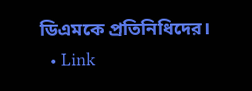ডিএমকে প্রতিনিধিদের।
  • Link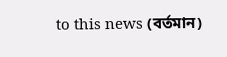to this news (বর্তমান)